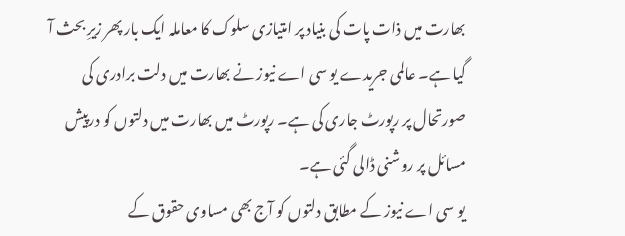بھارت میں ذات پات کی بنیاد پر امتیازی سلوک کا معاملہ ایک بار پھر زیرِ بحث آ گیا ہے۔ عالمی جریدے یو سی اے نیوز نے بھارت میں دلت برادری کی صورتحال پر رپورٹ جاری کی ہے۔ رپورٹ میں بھارت میں دلتوں کو درپیش مسائل پر روشنی ڈالی گئی ہے۔
یو سی اے نیوز کے مطابق دلتوں کو آج بھی مساوی حقوق کے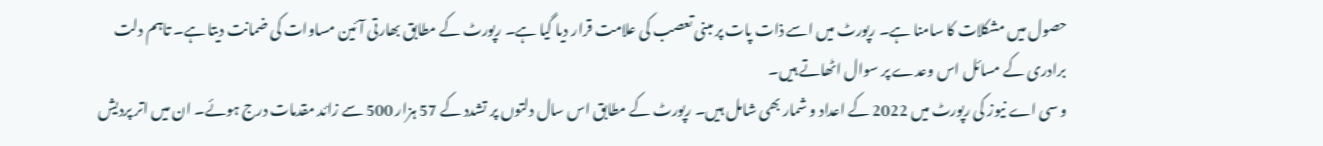حصول میں مشکلات کا سامنا ہے۔ رپورٹ میں اسے ذات پات پر مبنی تعصب کی علامت قرار دیا گیا ہے۔ رپورٹ کے مطابق بھارتی آئین مساوات کی ضمانت دیتا ہے۔ تاہم دلت برادری کے مسائل اس وعدے پر سوال اٹھاتے ہیں۔
و سی اے نیوز کی رپورٹ میں 2022 کے اعداد و شمار بھی شامل ہیں۔ رپورٹ کے مطابق اس سال دلتوں پر تشدد کے 57 ہزار 500 سے زائد مقدمات درج ہوئے۔ ان میں اتر پردیش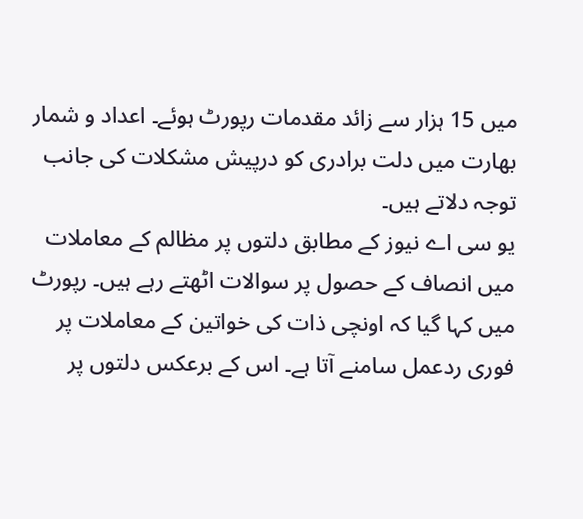میں 15 ہزار سے زائد مقدمات رپورٹ ہوئے۔ اعداد و شمار بھارت میں دلت برادری کو درپیش مشکلات کی جانب توجہ دلاتے ہیں۔
یو سی اے نیوز کے مطابق دلتوں پر مظالم کے معاملات میں انصاف کے حصول پر سوالات اٹھتے رہے ہیں۔ رپورٹ میں کہا گیا کہ اونچی ذات کی خواتین کے معاملات پر فوری ردعمل سامنے آتا ہے۔ اس کے برعکس دلتوں پر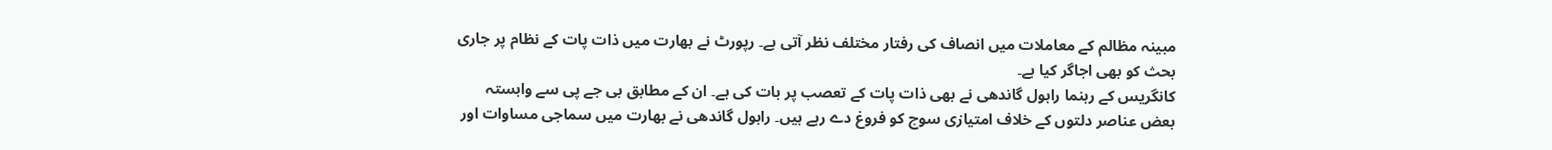مبینہ مظالم کے معاملات میں انصاف کی رفتار مختلف نظر آتی ہے۔ رپورٹ نے بھارت میں ذات پات کے نظام پر جاری بحث کو بھی اجاگر کیا ہے۔
کانگریس کے رہنما راہول گاندھی نے بھی ذات پات کے تعصب پر بات کی ہے۔ ان کے مطابق بی جے پی سے وابستہ بعض عناصر دلتوں کے خلاف امتیازی سوچ کو فروغ دے رہے ہیں۔ راہول گاندھی نے بھارت میں سماجی مساوات اور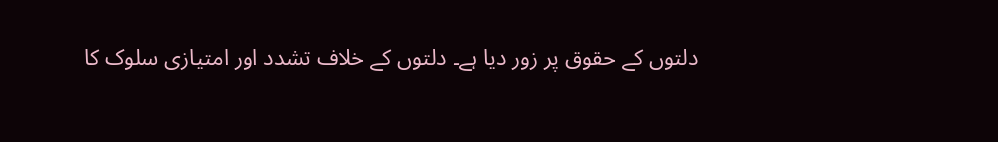دلتوں کے حقوق پر زور دیا ہے۔ دلتوں کے خلاف تشدد اور امتیازی سلوک کا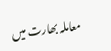معاملہ بھارت میں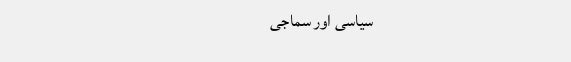سیاسی اور سماجی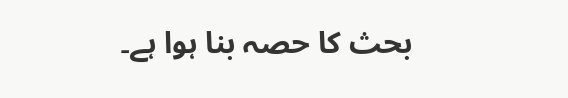بحث کا حصہ بنا ہوا ہے۔